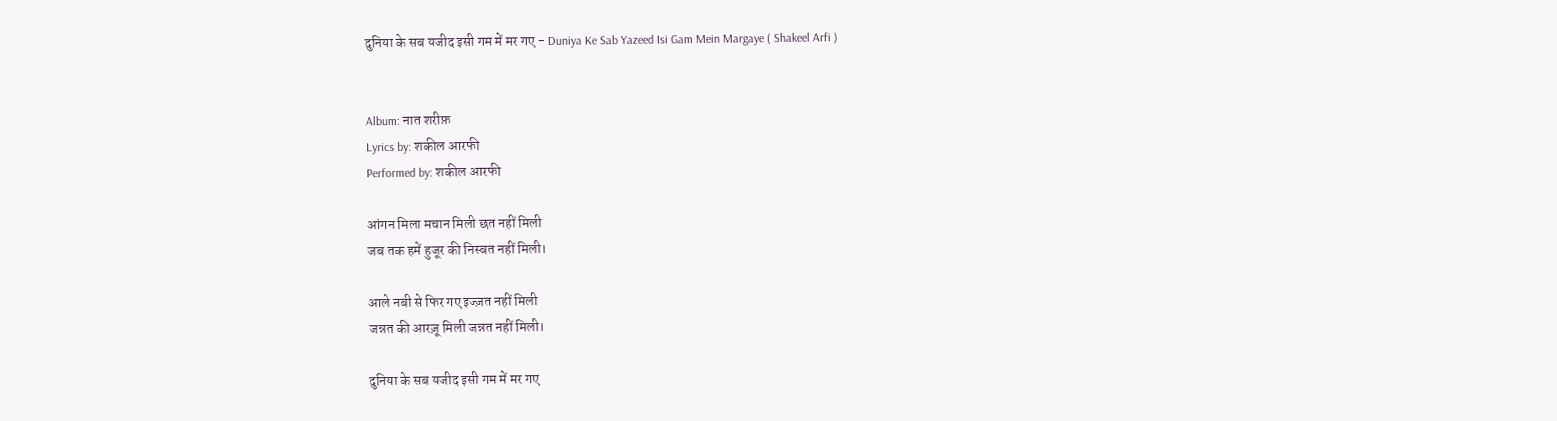दुनिया के सब यजीद इसी गम में मर गए - Duniya Ke Sab Yazeed Isi Gam Mein Margaye ( Shakeel Arfi )


Album: नात शरीफ़
Lyrics by: शकील आरफी
Performed by: शकील आरफी

आंगन मिला मचान मिली छत नहीं मिली
जब तक हमें हुजूर की निस्बत नहीं मिली।

आले नबी से फिर गए इज्ज़त नहीं मिली
जन्नत की आरज़ू मिली जन्नत नहीं मिली।

दुनिया के सब यजीद इसी गम में मर गए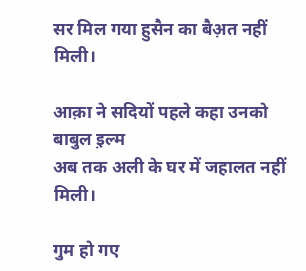सर मिल गया हुसैन का बैअ़त नहीं मिली।

आक़ा ने सदियों पहले कहा उनको बाबुल इ़ल्म
अब तक अली के घर में जहालत नहीं मिली।

गुम हो गए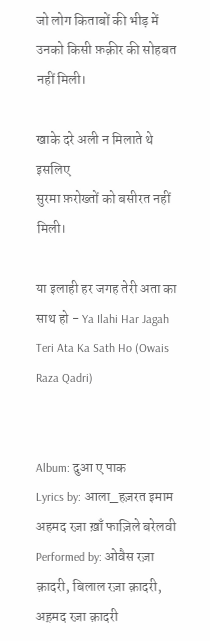जो लोग किताबों की भीड़ में
उनको किसी फ़क़ीर की सोहबत नहीं मिली।

खाके दरे अली न मिलाते थे इसलिए
सुरमा फ़रोख्तों को बसीरत नहीं मिली।

या इलाही हर जगह तेरी अता का साथ हो - Ya Ilahi Har Jagah Teri Ata Ka Sath Ho (Owais Raza Qadri)


Album: दुआ ए पाक
Lyrics by: आला_हज़रत इमाम अहमद रज़ा ख़ाँ फाज़िले बरेलवी
Performed by: ओवैस रज़ा क़ादरी, बिलाल रज़ा क़ादरी, अह़मद रज़ा क़ादरी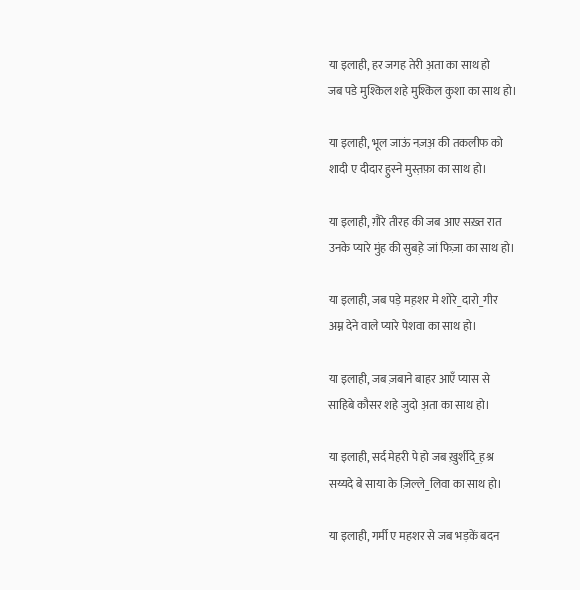या इलाही, हर जगह तेरी अ़ता का साथ हो
जब पडे मुश्किल शहे मुश्किल कुशा का साथ हो।

या इलाही, भूल जाऊं नज़अ़ की तकलीफ को
शादी ए दीदार ह़ुस्ने मुस्त़फ़ा का साथ हो।

या इलाही, ग़ौरे तीरह की जब आए सख़्त रात
उनके प्यारे मुंह की सुबह़े जां फिज़ा का साथ हो।

या इलाही, जब पड़े मह़शर मे शोरे_दारो_गीर
अम्न देने वाले प्यारे पेशवा का साथ हो।

या इलाही, जब ज़बाने बाहर आएँ प्यास से
साहिबे कौसर शहे जुदो अ़ता का साथ हो‌।

या इलाही, सर्द मेहरी पे हो जब ख़ुर्शीदे_ह़श्र
सय्यदे बे साया के ज़िल्ले_लिवा का साथ हो।

या इलाही, गर्मी ए महशर से जब भड़कें बदन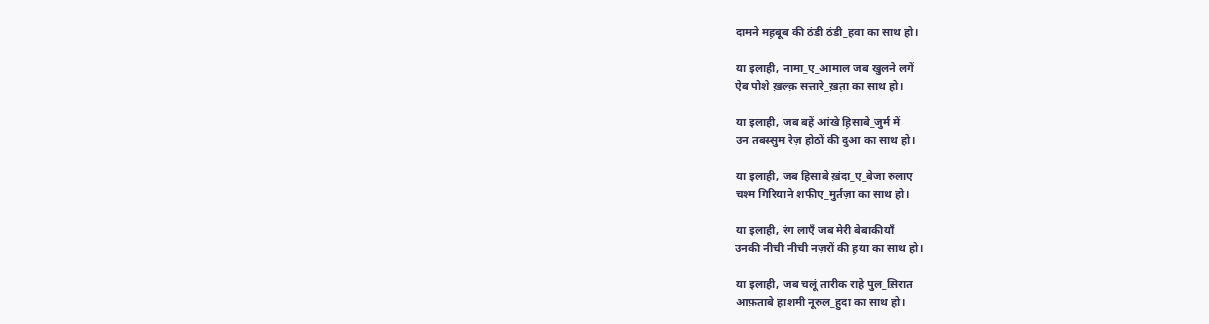दामने मह़बूब की ठंडी ठंडी_हवा का साथ हो।

या इलाही, नामा_ए_आमाल जब खुलने लगें
ऐब पोशे ख़ल्क़ सत्तारे_ख़त़ा का साथ हो।

या इलाही, जब बहें आंखे ह़िसाबे_जुर्म में
उन तबस्सुम रेज़ होठों की दुआ का साथ हो।

या इलाही, जब हिसाबे ख़ंदा_ए_बेजा रुलाए
चश्म गिरियाने शफीए_मुर्तज़ा का साथ हो।

या इलाही, रंग लाएँ जब मेरी बेबाकीयाँ
उनकी नीची नीची नज़रों की ह़या का साथ हो।

या इलाही, जब चलूं तारीक राहे पुल_स़िरात
आफ़ताबे हाशमी नूरुल_हुदा का साथ हो।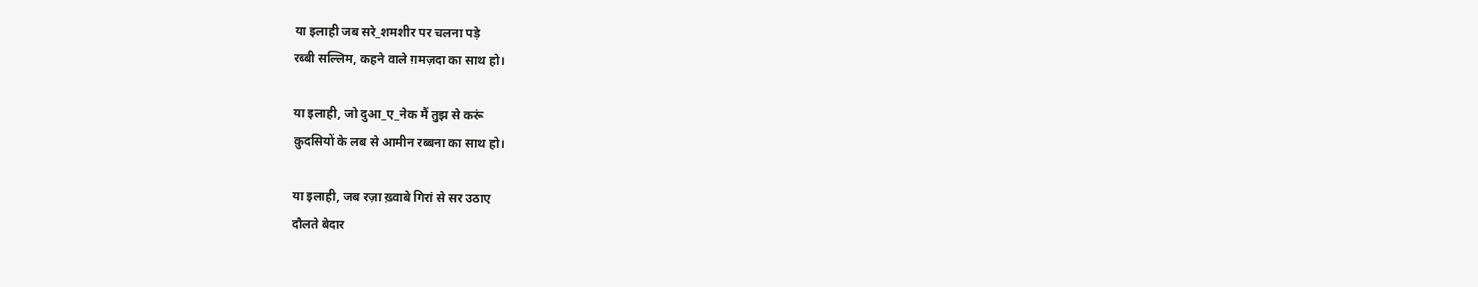या इलाही जब सरे_शमशीर पर चलना पड़े
रब्बी सल्लिम, कहने वाले ग़मज़दा का साथ हो।

या इलाही, जो दुआ_ए_नेक मैं तुझ से करूं
क़ुदसियों के लब से आमीन रब्बना का साथ हो।

या इलाही, जब रज़ा ख़्वाबे गिरां से सर उठाए
दौलते बेदार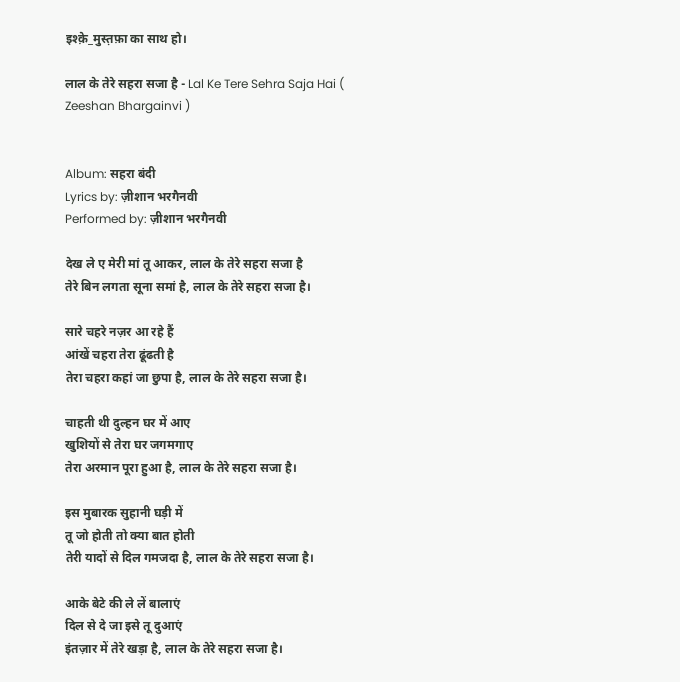इश्क़े_मुस्त़फ़ा का साथ हो।

लाल के तेरे सहरा सजा है - Lal Ke Tere Sehra Saja Hai ( Zeeshan Bhargainvi )


Album: सहरा बंदी
Lyrics by: ज़ीशान भरगैनवी
Performed by: ज़ीशान भरगैनवी

देख ले ए मेरी मां तू आकर, लाल के तेरे सहरा सजा है
तेरे बिन लगता सूना समां है, लाल के तेरे सहरा सजा है।

सारे चहरे नज़र आ रहे हैं
आंखें चहरा तेरा ढूंढती है
तेरा चहरा कहां जा छुपा है, लाल के तेरे सहरा सजा है।

चाहती थी दुल्हन घर में आए
खुशियों से तेरा घर जगमगाए
तेरा अरमान पूरा हुआ है, लाल के तेरे सहरा सजा है।

इस मुबारक सुहानी घड़ी में
तू जो होती तो क्या बात होती
तेरी यादों से दिल गमजदा है, लाल के तेरे सहरा सजा है।

आके बेटे की ले लें बालाएं
दिल से दे जा इसे तू दुआएं
इंतज़ार में तेरे खड़ा है, लाल के तेरे सहरा सजा है।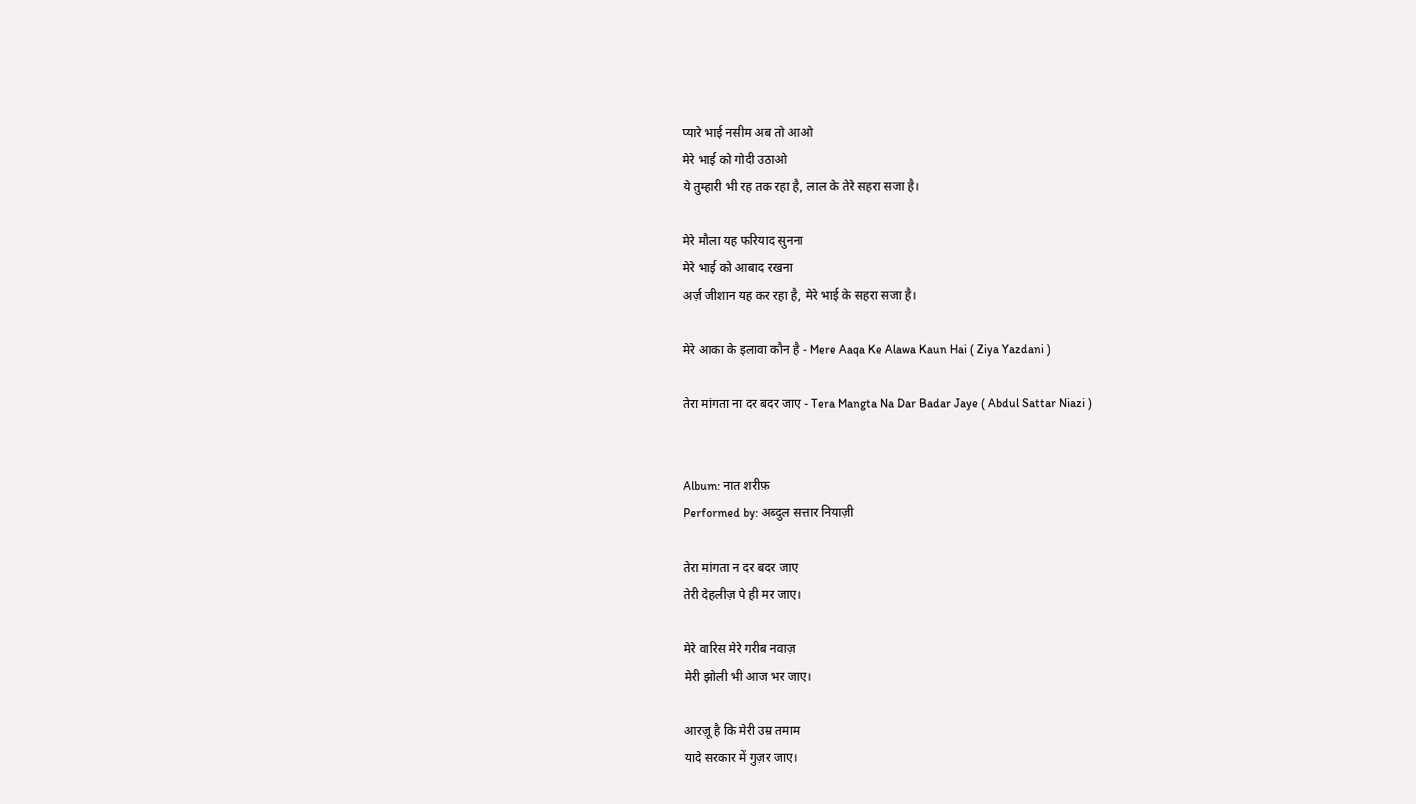प्यारे भाई नसीम अब तो आओ
मेरे भाई को गोदी उठाओ
ये तुम्हारी भी रह तक रहा है, लाल के तेरे सहरा सजा है।

मेरे मौला यह फरियाद सुनना
मेरे भाई को आबाद रखना
अर्ज़ जीशान यह कर रहा है, मेरे भाई के सहरा सजा है।

मेरे आका के इलावा कौन है - Mere Aaqa Ke Alawa Kaun Hai ( Ziya Yazdani )

तेरा मांगता ना दर बदर जाए - Tera Mangta Na Dar Badar Jaye ( Abdul Sattar Niazi )


Album: नात शरीफ़
Performed by: अब्दुल सत्तार नियाज़ी

तेरा मांगता न दर बदर जाए
तेरी देहलीज़ पे ही मर जाए।

मेरे वारिस मेरे गरीब नवाज़
मेरी झोली भी आज भर जाए।

आरज़ू है कि मेरी उम्र तमाम
यादे सरकार में गुज़र जाए।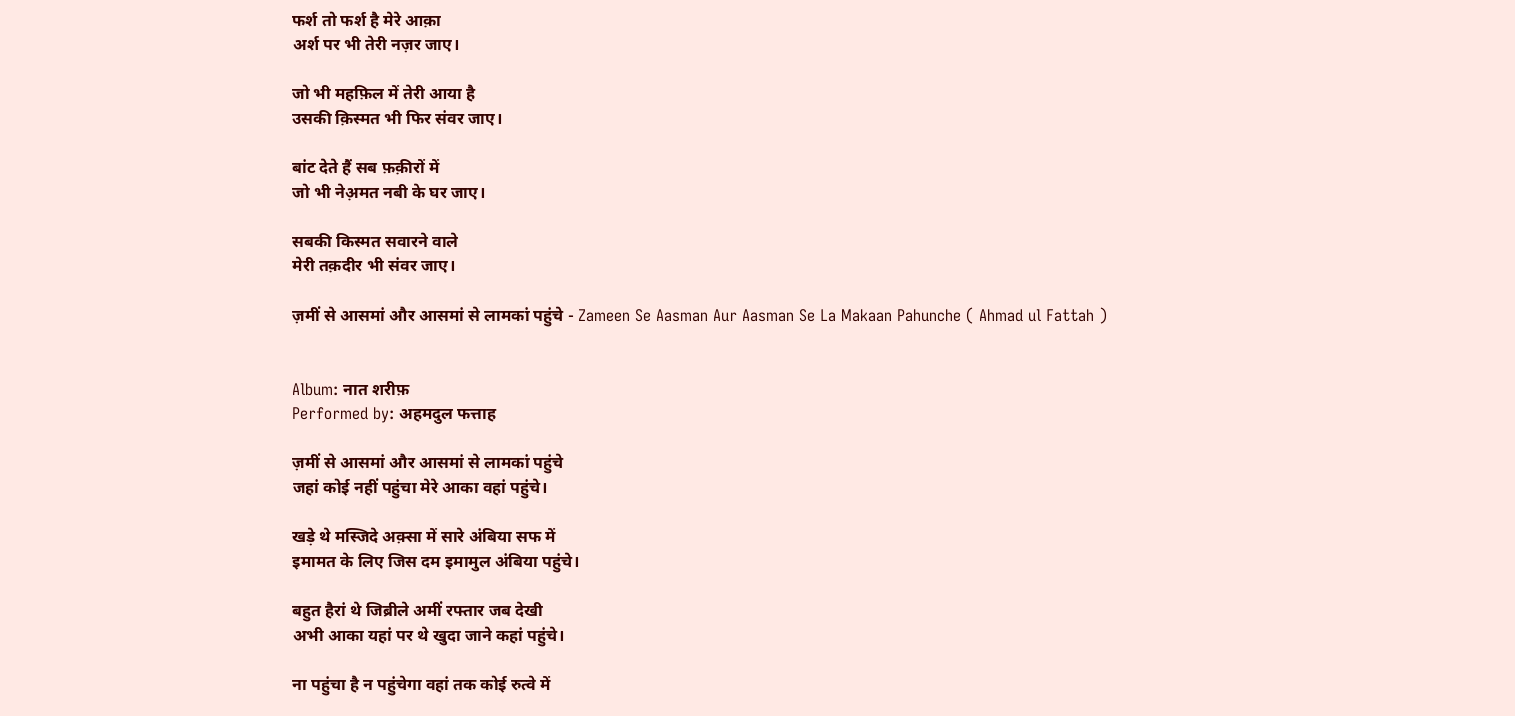फर्श तो फर्श है मेरे आक़ा
अर्श पर भी तेरी नज़र जाए।

जो भी महफ़िल में तेरी आया है
उसकी क़िस्मत भी फिर संवर जाए।

बांट देते हैं सब फ़क़ीरों में
जो भी नेअ़मत नबी के घर जाए।

सबकी किस्मत सवारने वाले
मेरी तक़दीर भी संवर जाए।

ज़मीं से आसमां और आसमां से लामकां पहुंचे - Zameen Se Aasman Aur Aasman Se La Makaan Pahunche ( Ahmad ul Fattah )


Album: नात शरीफ़
Performed by: अहमदुल फत्ताह

ज़मीं से आसमां और आसमां से लामकां पहुंचे
जहां कोई नहीं पहुंचा मेरे आका वहां पहुंचे।

खड़े थे मस्जिदे अक़्सा में सारे अंबिया सफ में
इमामत के लिए जिस दम इमामुल अंबिया पहुंचे।

बहुत हैरां थे जिब्रीले अमीं रफ्तार जब देखी
अभी आका यहां पर थे खुदा जाने कहां पहुंचे।

ना पहुंचा है न पहुंचेगा वहां तक कोई रुत्वे में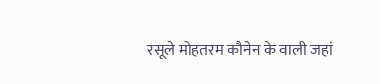रसूले मोहतरम कौनेन के वाली जहां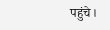पहुंचे।